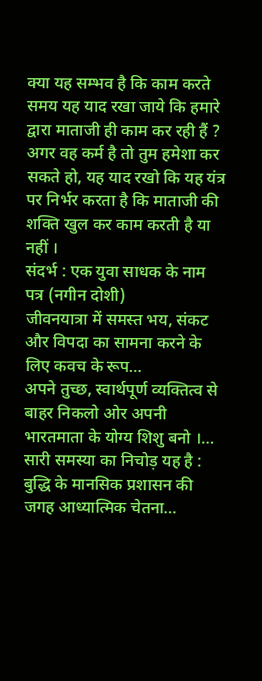क्या यह सम्भव है कि काम करते समय यह याद रखा जाये कि हमारे द्वारा माताजी ही काम कर रही हैं ?
अगर वह कर्म है तो तुम हमेशा कर सकते हो, यह याद रखो कि यह यंत्र पर निर्भर करता है कि माताजी की शक्ति खुल कर काम करती है या नहीं ।
संदर्भ : एक युवा साधक के नाम पत्र (नगीन दोशी)
जीवनयात्रा में समस्त भय, संकट और विपदा का सामना करने के लिए कवच के रूप…
अपने तुच्छ, स्वार्थपूर्ण व्यक्तित्व से बाहर निकलो ओर अपनी भारतमाता के योग्य शिशु बनो ।…
सारी समस्या का निचोड़ यह है : बुद्धि के मानसिक प्रशासन की जगह आध्यात्मिक चेतना…